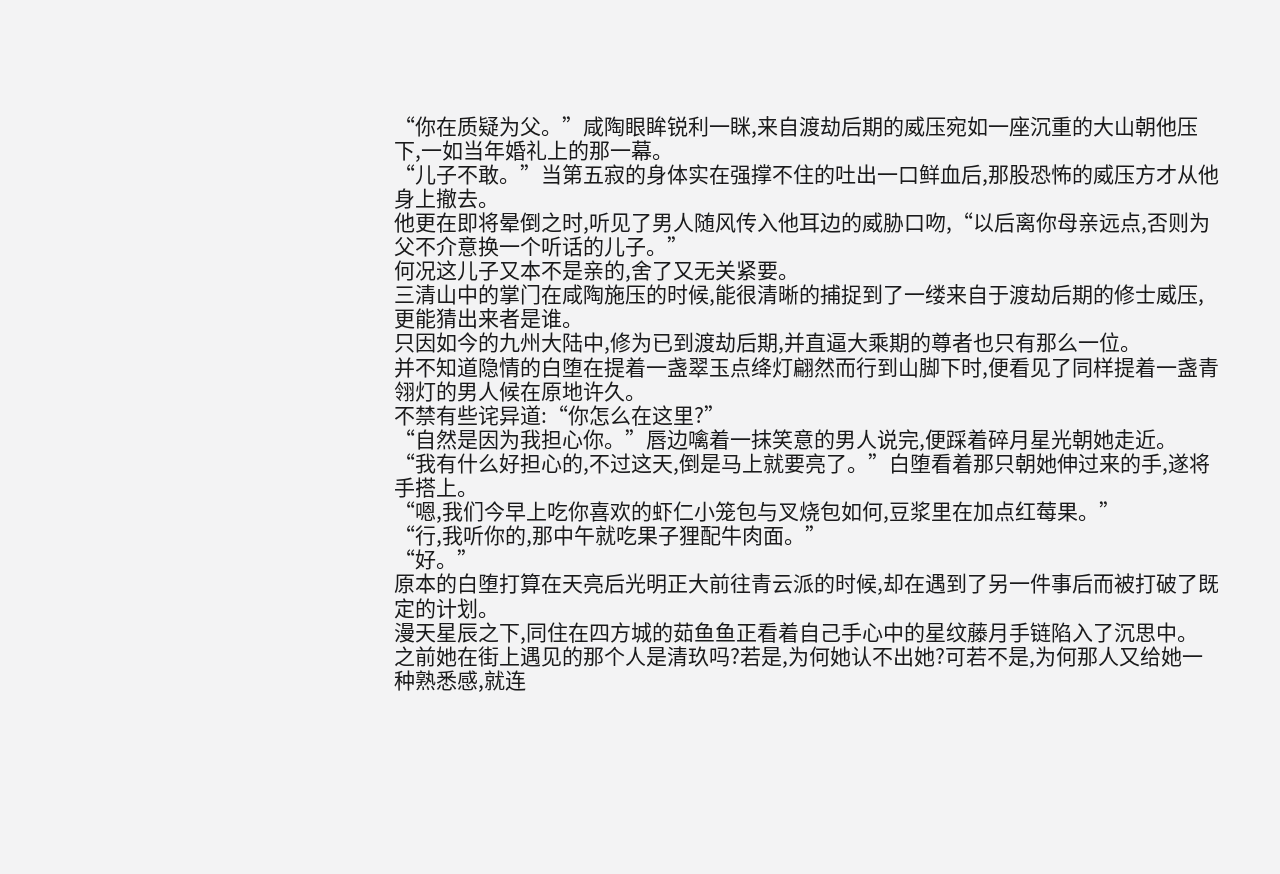“你在质疑为父。”咸陶眼眸锐利一眯,来自渡劫后期的威压宛如一座沉重的大山朝他压下,一如当年婚礼上的那一幕。
“儿子不敢。”当第五寂的身体实在强撑不住的吐出一口鲜血后,那股恐怖的威压方才从他身上撤去。
他更在即将晕倒之时,听见了男人随风传入他耳边的威胁口吻,“以后离你母亲远点,否则为父不介意换一个听话的儿子。”
何况这儿子又本不是亲的,舍了又无关紧要。
三清山中的掌门在咸陶施压的时候,能很清晰的捕捉到了一缕来自于渡劫后期的修士威压,更能猜出来者是谁。
只因如今的九州大陆中,修为已到渡劫后期,并直逼大乘期的尊者也只有那么一位。
并不知道隐情的白堕在提着一盏翠玉点绛灯翩然而行到山脚下时,便看见了同样提着一盏青翎灯的男人候在原地许久。
不禁有些诧异道:“你怎么在这里?”
“自然是因为我担心你。”唇边噙着一抹笑意的男人说完,便踩着碎月星光朝她走近。
“我有什么好担心的,不过这天,倒是马上就要亮了。”白堕看着那只朝她伸过来的手,遂将手搭上。
“嗯,我们今早上吃你喜欢的虾仁小笼包与叉烧包如何,豆浆里在加点红莓果。”
“行,我听你的,那中午就吃果子狸配牛肉面。”
“好。”
原本的白堕打算在天亮后光明正大前往青云派的时候,却在遇到了另一件事后而被打破了既定的计划。
漫天星辰之下,同住在四方城的茹鱼鱼正看着自己手心中的星纹藤月手链陷入了沉思中。
之前她在街上遇见的那个人是清玖吗?若是,为何她认不出她?可若不是,为何那人又给她一种熟悉感,就连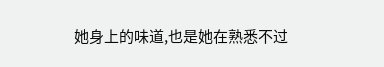她身上的味道,也是她在熟悉不过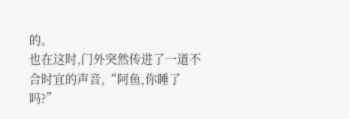的。
也在这时,门外突然传进了一道不合时宜的声音,“阿鱼,你睡了吗?”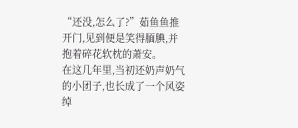“还没,怎么了?”茹鱼鱼推开门,见到便是笑得腼腆,并抱着碎花软枕的萧安。
在这几年里,当初还奶声奶气的小团子,也长成了一个风姿绰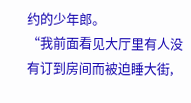约的少年郎。
“我前面看见大厅里有人没有订到房间而被迫睡大街,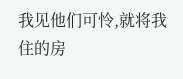我见他们可怜,就将我住的房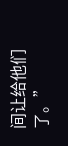间让给他们了。”